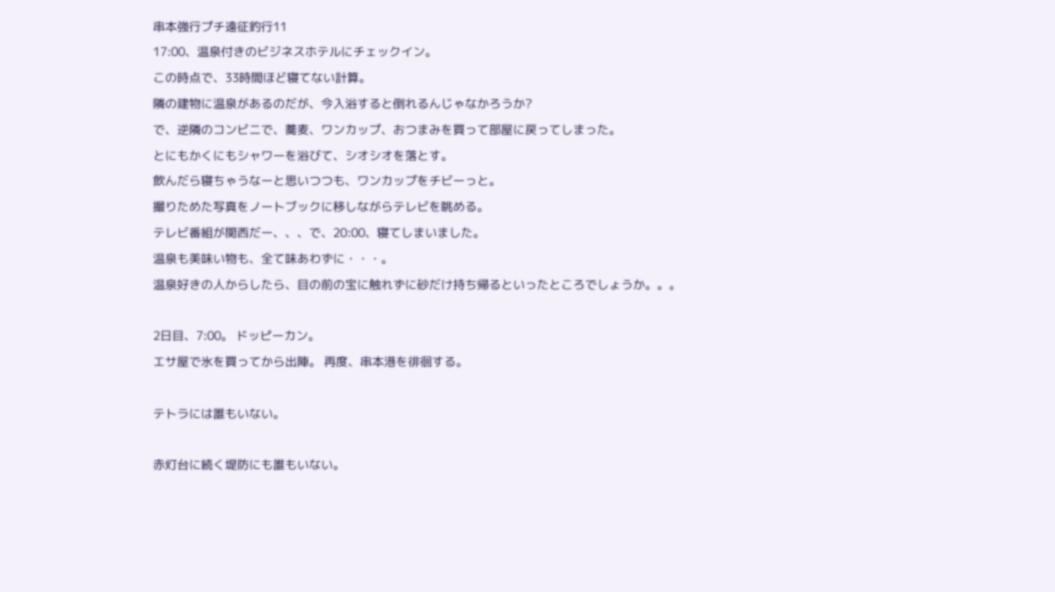串本強行プチ遠征釣行11
17:00、温泉付きのビジネスホテルにチェックイン。
この時点で、33時間ほど寝てない計算。
隣の建物に温泉があるのだが、今入浴すると倒れるんじゃなかろうか?
で、逆隣のコンビニで、蕎麦、ワンカップ、おつまみを買って部屋に戻ってしまった。
とにもかくにもシャワーを浴びて、シオシオを落とす。
飲んだら寝ちゃうなーと思いつつも、ワンカップをチビーっと。
撮りためた写真をノートブックに移しながらテレビを眺める。
テレビ番組が関西だー、、、で、20:00、寝てしまいました。
温泉も美味い物も、全て味あわずに・・・。
温泉好きの人からしたら、目の前の宝に触れずに砂だけ持ち帰るといったところでしょうか。。。

2日目、7:00。 ドッピーカン。
エサ屋で氷を買ってから出陣。 再度、串本港を徘徊する。

テトラには誰もいない。

赤灯台に続く堤防にも誰もいない。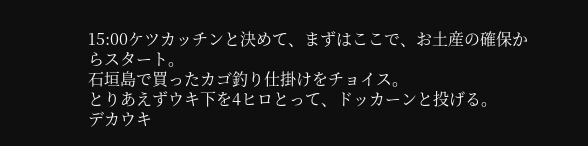15:00ケツカッチンと決めて、まずはここで、お土産の確保からスタート。
石垣島で買ったカゴ釣り仕掛けをチョイス。
とりあえずウキ下を4ヒロとって、ドッカーンと投げる。
デカウキ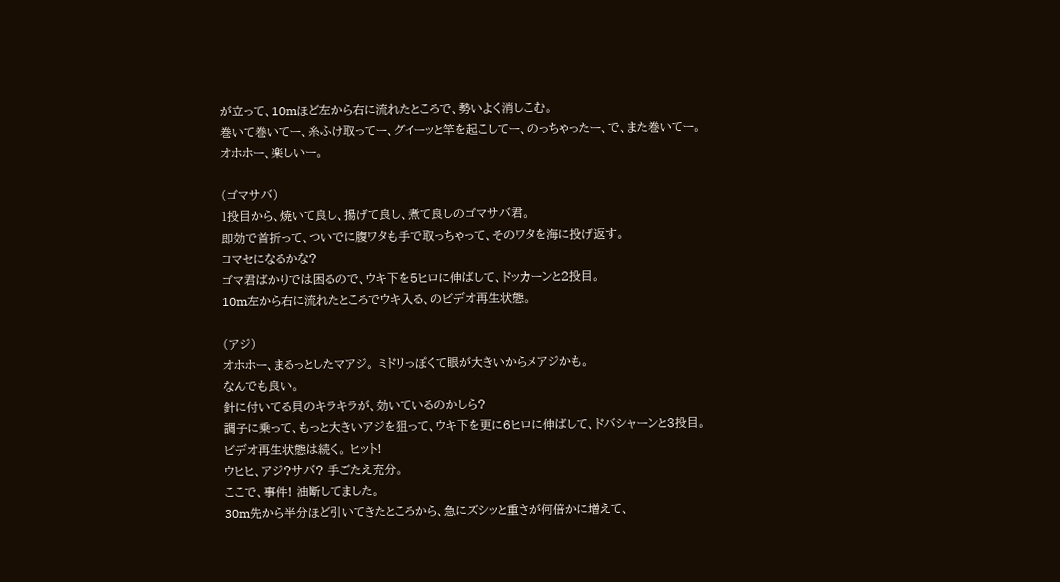が立って、10mほど左から右に流れたところで、勢いよく消しこむ。
巻いて巻いてー、糸ふけ取ってー、グイーッと竿を起こしてー、のっちゃったー、で、また巻いてー。
オホホー、楽しいー。

(ゴマサバ)
1投目から、焼いて良し、揚げて良し、煮て良しのゴマサバ君。
即効で首折って、ついでに腹ワタも手で取っちゃって、そのワタを海に投げ返す。
コマセになるかな?
ゴマ君ばかりでは困るので、ウキ下を5ヒロに伸ばして、ドッカーンと2投目。
10m左から右に流れたところでウキ入る、のビデオ再生状態。

(アジ)
オホホー、まるっとしたマアジ。 ミドリっぽくて眼が大きいからメアジかも。
なんでも良い。
針に付いてる貝のキラキラが、効いているのかしら?
調子に乗って、もっと大きいアジを狙って、ウキ下を更に6ヒロに伸ばして、ドバシャーンと3投目。
ビデオ再生状態は続く。 ヒット!
ウヒヒ、アジ?サバ? 手ごたえ充分。
ここで、事件! 油断してました。
30m先から半分ほど引いてきたところから、急にズシッと重さが何倍かに増えて、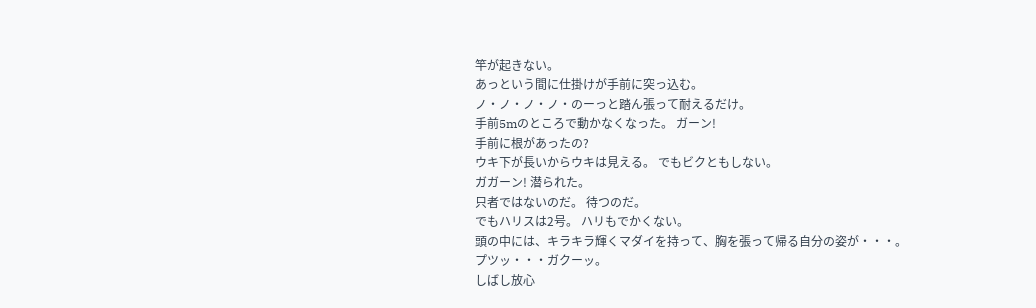竿が起きない。
あっという間に仕掛けが手前に突っ込む。
ノ・ノ・ノ・ノ・のーっと踏ん張って耐えるだけ。
手前5mのところで動かなくなった。 ガーン!
手前に根があったの?
ウキ下が長いからウキは見える。 でもビクともしない。
ガガーン! 潜られた。
只者ではないのだ。 待つのだ。
でもハリスは2号。 ハリもでかくない。
頭の中には、キラキラ輝くマダイを持って、胸を張って帰る自分の姿が・・・。
プツッ・・・ガクーッ。
しばし放心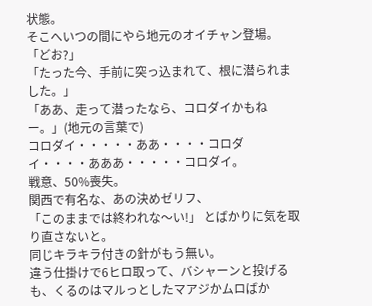状態。
そこへいつの間にやら地元のオイチャン登場。
「どお?」
「たった今、手前に突っ込まれて、根に潜られました。」
「ああ、走って潜ったなら、コロダイかもねー。」(地元の言葉で)
コロダイ・・・・・ああ・・・・コロダイ・・・・あああ・・・・・コロダイ。
戦意、50%喪失。
関西で有名な、あの決めゼリフ、
「このままでは終われな〜い!」 とばかりに気を取り直さないと。
同じキラキラ付きの針がもう無い。
違う仕掛けで6ヒロ取って、バシャーンと投げるも、くるのはマルっとしたマアジかムロばか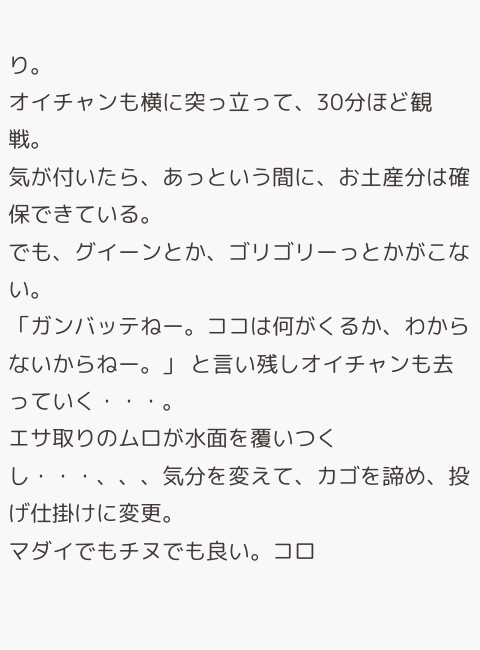り。
オイチャンも横に突っ立って、30分ほど観戦。
気が付いたら、あっという間に、お土産分は確保できている。
でも、グイーンとか、ゴリゴリーっとかがこない。
「ガンバッテねー。ココは何がくるか、わからないからねー。」 と言い残しオイチャンも去っていく・・・。
エサ取りのムロが水面を覆いつくし・・・、、、気分を変えて、カゴを諦め、投げ仕掛けに変更。
マダイでもチヌでも良い。コロ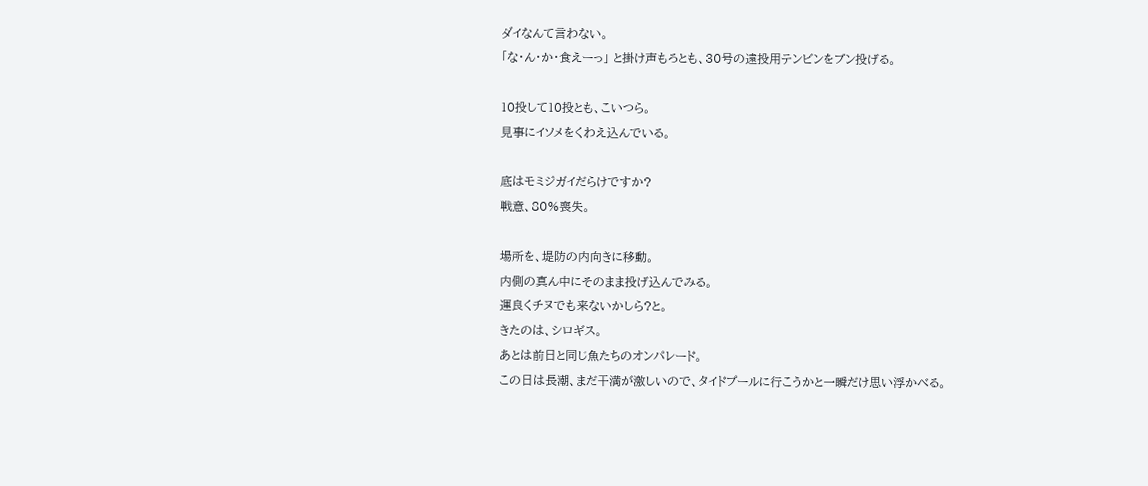ダイなんて言わない。
「な・ん・か・食えーっ」 と掛け声もろとも、30号の遠投用テンビンをブン投げる。

10投して10投とも、こいつら。
見事にイソメをくわえ込んでいる。

底はモミジガイだらけですか?
戦意、80%喪失。

場所を、堤防の内向きに移動。
内側の真ん中にそのまま投げ込んでみる。
運良くチヌでも来ないかしら?と。
きたのは、シロギス。
あとは前日と同じ魚たちのオンパレード。
この日は長潮、まだ干満が激しいので、タイドプールに行こうかと一瞬だけ思い浮かべる。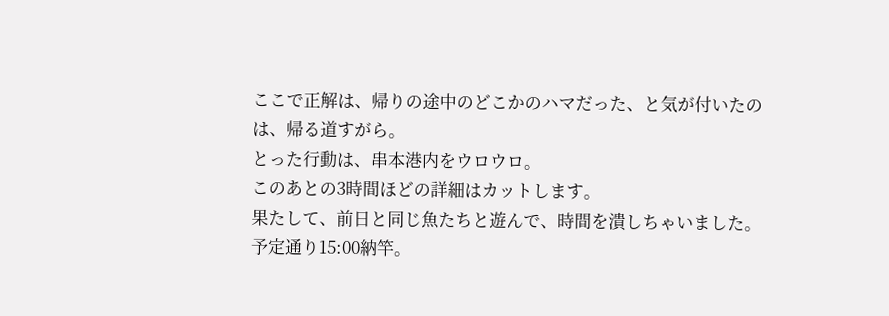ここで正解は、帰りの途中のどこかのハマだった、と気が付いたのは、帰る道すがら。
とった行動は、串本港内をウロウロ。
このあとの3時間ほどの詳細はカットします。
果たして、前日と同じ魚たちと遊んで、時間を潰しちゃいました。
予定通り15:00納竿。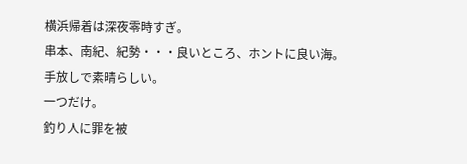横浜帰着は深夜零時すぎ。
串本、南紀、紀勢・・・良いところ、ホントに良い海。
手放しで素晴らしい。
一つだけ。
釣り人に罪を被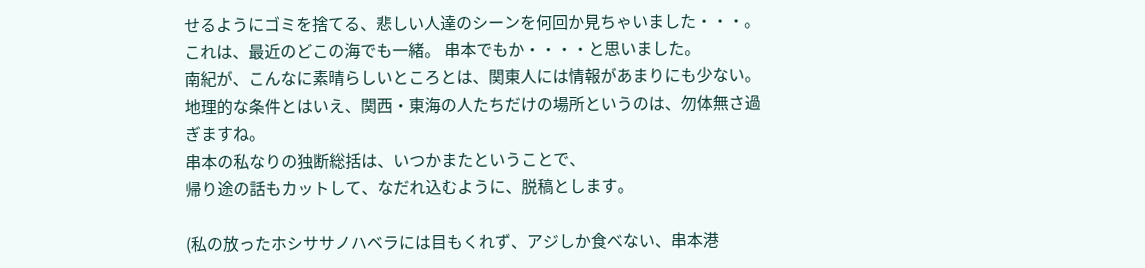せるようにゴミを捨てる、悲しい人達のシーンを何回か見ちゃいました・・・。
これは、最近のどこの海でも一緒。 串本でもか・・・・と思いました。
南紀が、こんなに素晴らしいところとは、関東人には情報があまりにも少ない。
地理的な条件とはいえ、関西・東海の人たちだけの場所というのは、勿体無さ過ぎますね。
串本の私なりの独断総括は、いつかまたということで、
帰り途の話もカットして、なだれ込むように、脱稿とします。

(私の放ったホシササノハベラには目もくれず、アジしか食べない、串本港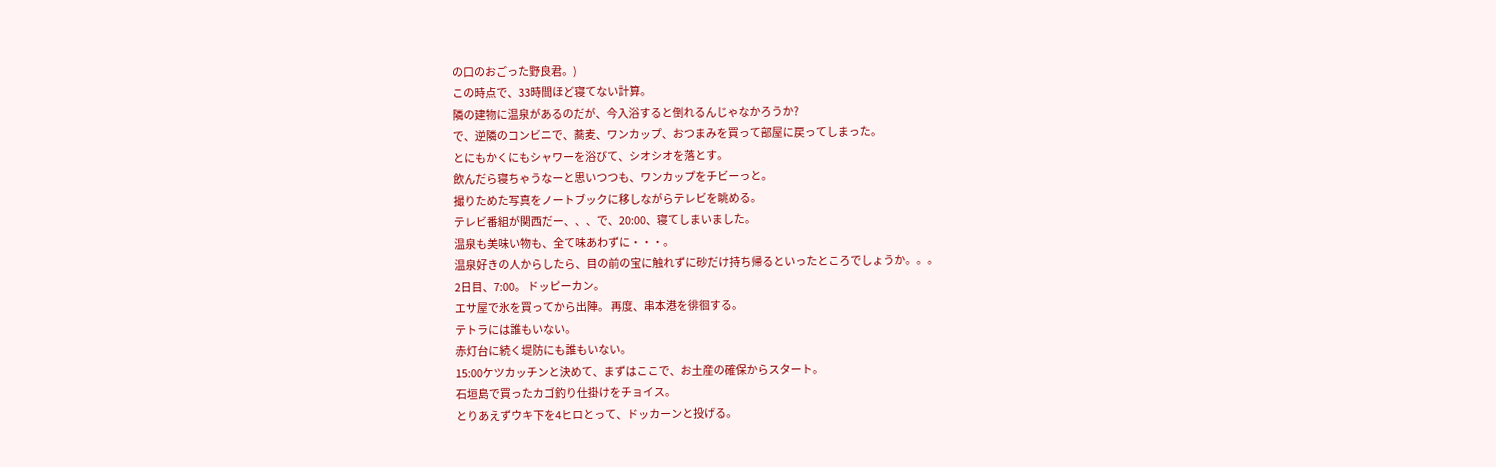の口のおごった野良君。)
この時点で、33時間ほど寝てない計算。
隣の建物に温泉があるのだが、今入浴すると倒れるんじゃなかろうか?
で、逆隣のコンビニで、蕎麦、ワンカップ、おつまみを買って部屋に戻ってしまった。
とにもかくにもシャワーを浴びて、シオシオを落とす。
飲んだら寝ちゃうなーと思いつつも、ワンカップをチビーっと。
撮りためた写真をノートブックに移しながらテレビを眺める。
テレビ番組が関西だー、、、で、20:00、寝てしまいました。
温泉も美味い物も、全て味あわずに・・・。
温泉好きの人からしたら、目の前の宝に触れずに砂だけ持ち帰るといったところでしょうか。。。
2日目、7:00。 ドッピーカン。
エサ屋で氷を買ってから出陣。 再度、串本港を徘徊する。
テトラには誰もいない。
赤灯台に続く堤防にも誰もいない。
15:00ケツカッチンと決めて、まずはここで、お土産の確保からスタート。
石垣島で買ったカゴ釣り仕掛けをチョイス。
とりあえずウキ下を4ヒロとって、ドッカーンと投げる。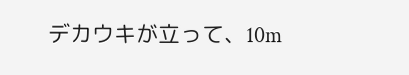デカウキが立って、10m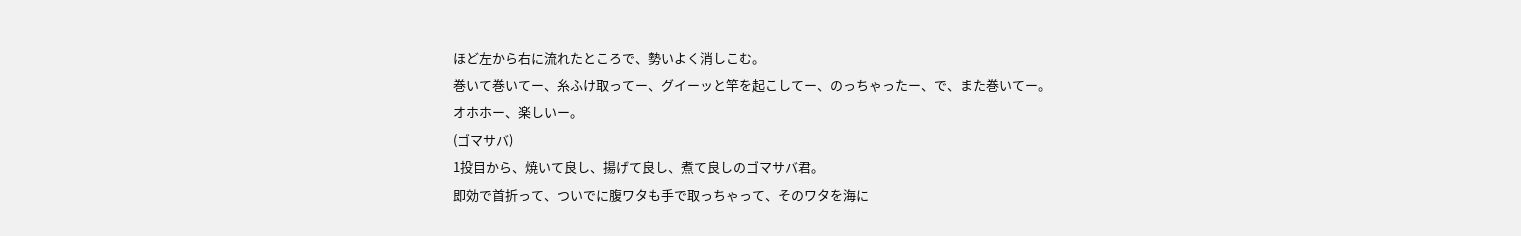ほど左から右に流れたところで、勢いよく消しこむ。
巻いて巻いてー、糸ふけ取ってー、グイーッと竿を起こしてー、のっちゃったー、で、また巻いてー。
オホホー、楽しいー。
(ゴマサバ)
1投目から、焼いて良し、揚げて良し、煮て良しのゴマサバ君。
即効で首折って、ついでに腹ワタも手で取っちゃって、そのワタを海に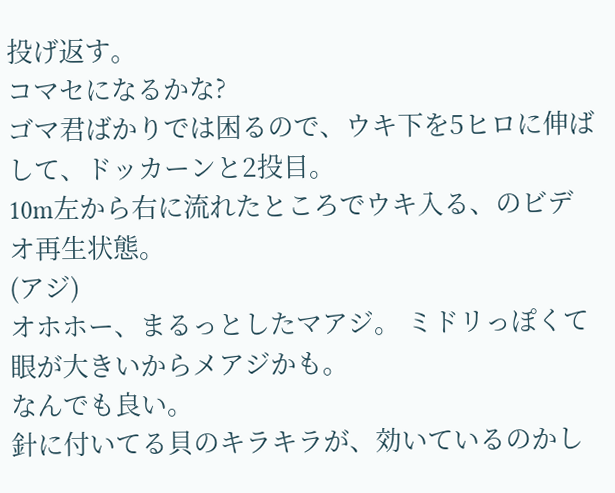投げ返す。
コマセになるかな?
ゴマ君ばかりでは困るので、ウキ下を5ヒロに伸ばして、ドッカーンと2投目。
10m左から右に流れたところでウキ入る、のビデオ再生状態。
(アジ)
オホホー、まるっとしたマアジ。 ミドリっぽくて眼が大きいからメアジかも。
なんでも良い。
針に付いてる貝のキラキラが、効いているのかし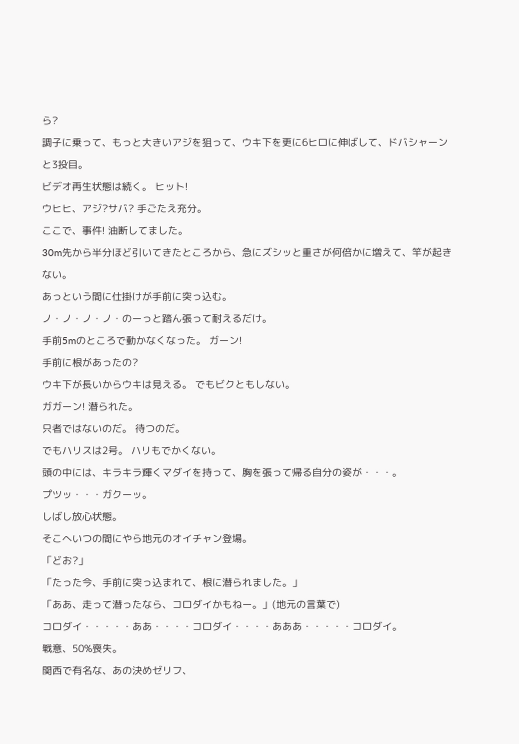ら?
調子に乗って、もっと大きいアジを狙って、ウキ下を更に6ヒロに伸ばして、ドバシャーンと3投目。
ビデオ再生状態は続く。 ヒット!
ウヒヒ、アジ?サバ? 手ごたえ充分。
ここで、事件! 油断してました。
30m先から半分ほど引いてきたところから、急にズシッと重さが何倍かに増えて、竿が起きない。
あっという間に仕掛けが手前に突っ込む。
ノ・ノ・ノ・ノ・のーっと踏ん張って耐えるだけ。
手前5mのところで動かなくなった。 ガーン!
手前に根があったの?
ウキ下が長いからウキは見える。 でもビクともしない。
ガガーン! 潜られた。
只者ではないのだ。 待つのだ。
でもハリスは2号。 ハリもでかくない。
頭の中には、キラキラ輝くマダイを持って、胸を張って帰る自分の姿が・・・。
プツッ・・・ガクーッ。
しばし放心状態。
そこへいつの間にやら地元のオイチャン登場。
「どお?」
「たった今、手前に突っ込まれて、根に潜られました。」
「ああ、走って潜ったなら、コロダイかもねー。」(地元の言葉で)
コロダイ・・・・・ああ・・・・コロダイ・・・・あああ・・・・・コロダイ。
戦意、50%喪失。
関西で有名な、あの決めゼリフ、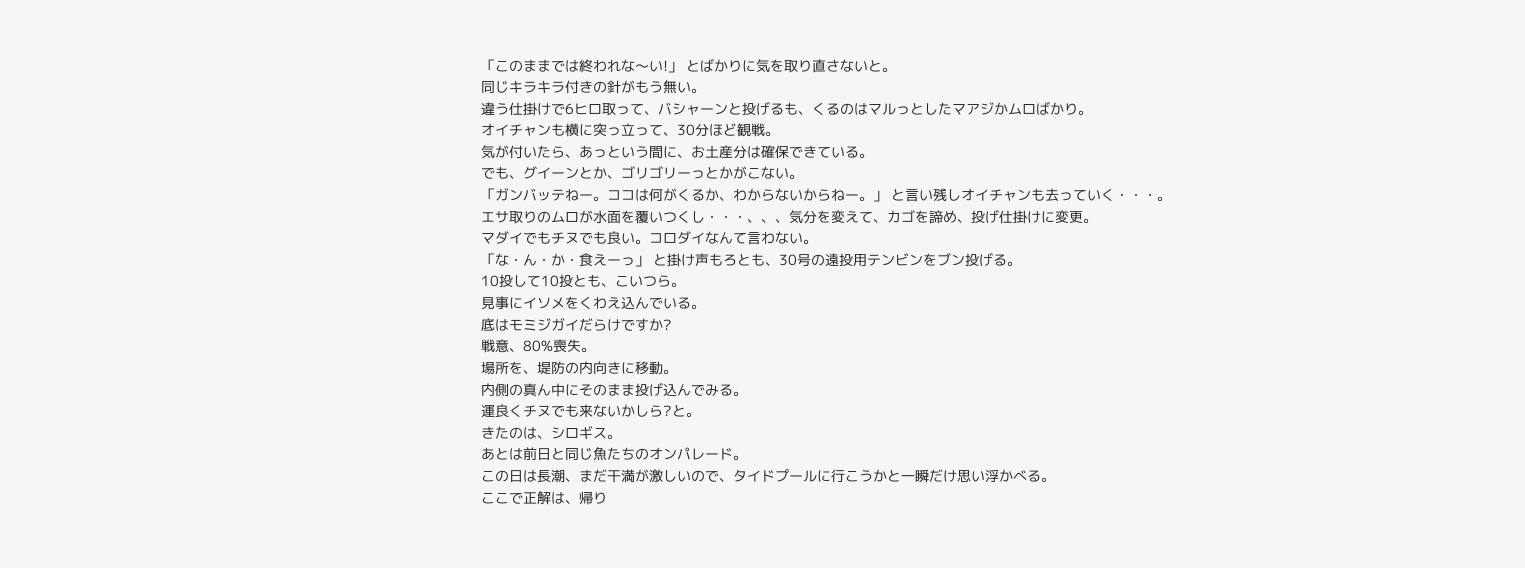「このままでは終われな〜い!」 とばかりに気を取り直さないと。
同じキラキラ付きの針がもう無い。
違う仕掛けで6ヒロ取って、バシャーンと投げるも、くるのはマルっとしたマアジかムロばかり。
オイチャンも横に突っ立って、30分ほど観戦。
気が付いたら、あっという間に、お土産分は確保できている。
でも、グイーンとか、ゴリゴリーっとかがこない。
「ガンバッテねー。ココは何がくるか、わからないからねー。」 と言い残しオイチャンも去っていく・・・。
エサ取りのムロが水面を覆いつくし・・・、、、気分を変えて、カゴを諦め、投げ仕掛けに変更。
マダイでもチヌでも良い。コロダイなんて言わない。
「な・ん・か・食えーっ」 と掛け声もろとも、30号の遠投用テンビンをブン投げる。
10投して10投とも、こいつら。
見事にイソメをくわえ込んでいる。
底はモミジガイだらけですか?
戦意、80%喪失。
場所を、堤防の内向きに移動。
内側の真ん中にそのまま投げ込んでみる。
運良くチヌでも来ないかしら?と。
きたのは、シロギス。
あとは前日と同じ魚たちのオンパレード。
この日は長潮、まだ干満が激しいので、タイドプールに行こうかと一瞬だけ思い浮かべる。
ここで正解は、帰り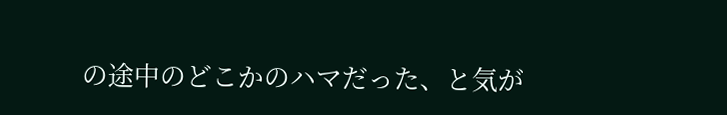の途中のどこかのハマだった、と気が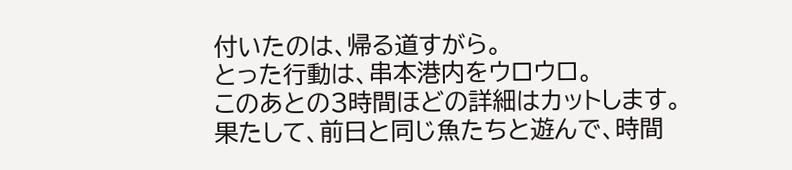付いたのは、帰る道すがら。
とった行動は、串本港内をウロウロ。
このあとの3時間ほどの詳細はカットします。
果たして、前日と同じ魚たちと遊んで、時間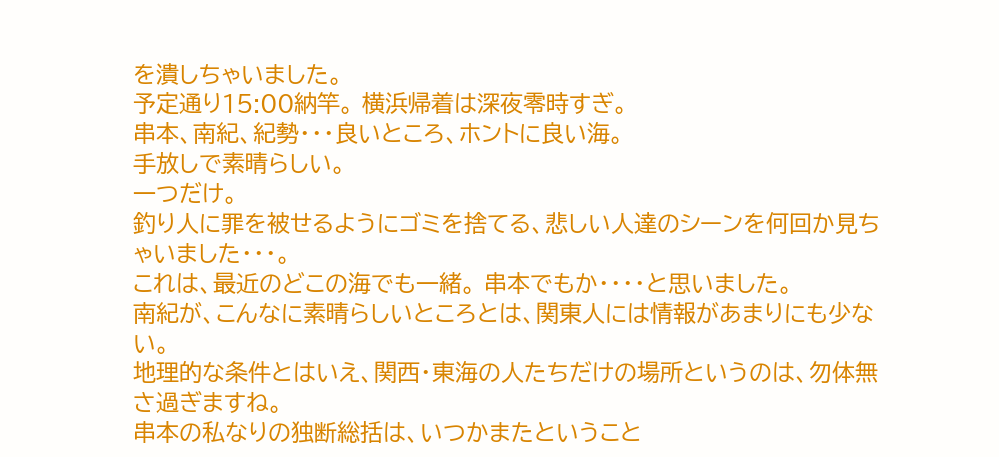を潰しちゃいました。
予定通り15:00納竿。 横浜帰着は深夜零時すぎ。
串本、南紀、紀勢・・・良いところ、ホントに良い海。
手放しで素晴らしい。
一つだけ。
釣り人に罪を被せるようにゴミを捨てる、悲しい人達のシーンを何回か見ちゃいました・・・。
これは、最近のどこの海でも一緒。 串本でもか・・・・と思いました。
南紀が、こんなに素晴らしいところとは、関東人には情報があまりにも少ない。
地理的な条件とはいえ、関西・東海の人たちだけの場所というのは、勿体無さ過ぎますね。
串本の私なりの独断総括は、いつかまたということ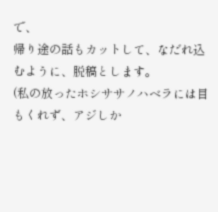で、
帰り途の話もカットして、なだれ込むように、脱稿とします。
(私の放ったホシササノハベラには目もくれず、アジしか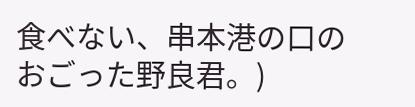食べない、串本港の口のおごった野良君。)